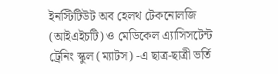ইনস্টিটিউট অব হেলথ টেকনোলজি (আইএইচটি) ও মেডিকেল এ্যাসিসটেন্ট ট্রেনিং স্কুল (ম্যাটস) -এ ছাত্র-ছাত্রী ভর্তি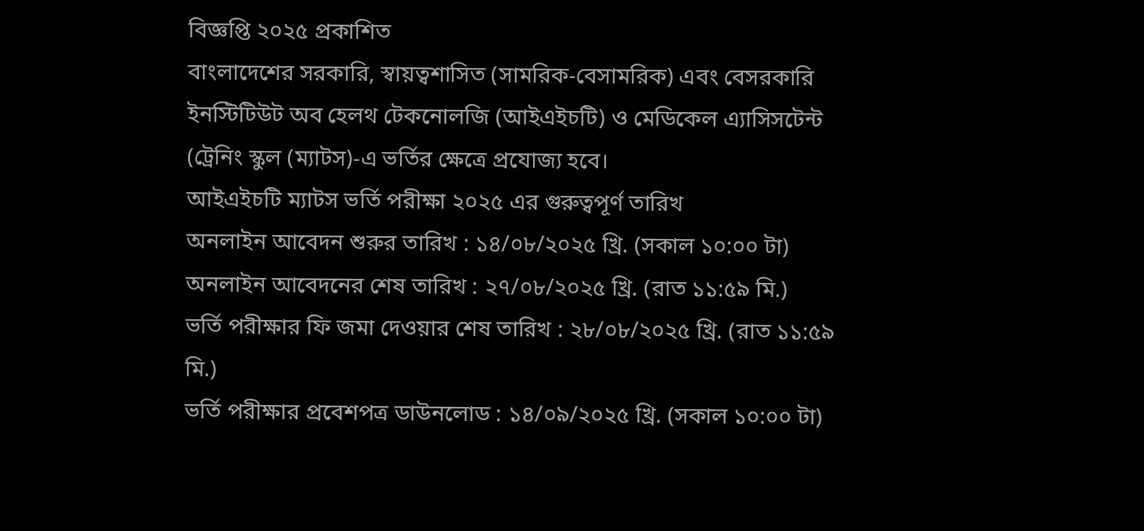বিজ্ঞপ্তি ২০২৫ প্রকাশিত
বাংলাদেশের সরকারি, স্বায়ত্বশাসিত (সামরিক-বেসামরিক) এবং বেসরকারি ইনস্টিটিউট অব হেলথ টেকনোলজি (আইএইচটি) ও মেডিকেল এ্যাসিসটেন্ট (ট্রেনিং স্কুল (ম্যাটস)-এ ভর্তির ক্ষেত্রে প্রযোজ্য হবে।
আইএইচটি ম্যাটস ভর্তি পরীক্ষা ২০২৫ এর গুরুত্বপূর্ণ তারিখ
অনলাইন আবেদন শুরুর তারিখ : ১৪/০৮/২০২৫ খ্রি. (সকাল ১০:০০ টা)
অনলাইন আবেদনের শেষ তারিখ : ২৭/০৮/২০২৫ খ্রি. (রাত ১১:৫৯ মি.)
ভর্তি পরীক্ষার ফি জমা দেওয়ার শেষ তারিখ : ২৮/০৮/২০২৫ খ্রি. (রাত ১১:৫৯ মি.)
ভর্তি পরীক্ষার প্রবেশপত্র ডাউনলোড : ১৪/০৯/২০২৫ খ্রি. (সকাল ১০:০০ টা)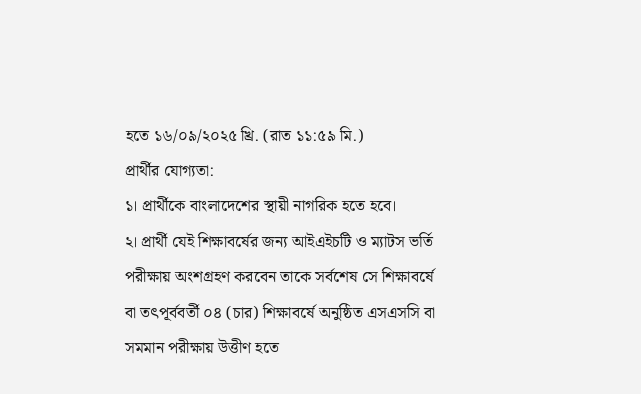হতে ১৬/০৯/২০২৫ খ্রি. (রাত ১১:৫৯ মি.)
প্রার্থীর যোগ্যতা:
১। প্রার্থীকে বাংলাদেশের স্থায়ী নাগরিক হতে হবে।
২। প্রার্থী যেই শিক্ষাবর্ষের জন্য আইএইচটি ও ম্যাটস ভর্তি পরীক্ষায় অংশগ্রহণ করবেন তাকে সর্বশেষ সে শিক্ষাবর্ষে বা তৎপূর্ববর্তী ০৪ (চার) শিক্ষাবর্ষে অনুষ্ঠিত এসএসসি বা সমমান পরীক্ষায় উত্তীণ হতে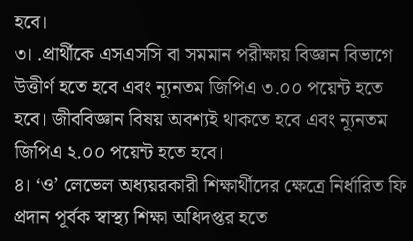হবে।
৩। .প্রার্থীকে এসএসসি বা সমমান পরীক্ষায় বিজ্ঞান বিভাগে উত্তীর্ণ হতে হবে এবং ন্যূনতম জিপিএ ৩.০০ পয়েন্ট হতে হবে। জীববিজ্ঞান বিষয় অবশ্যই থাকতে হবে এবং ন্যূনতম জিপিএ ২.০০ পয়েন্ট হতে হবে।
৪। ‘ও’ লেভেল অধ্যয়রকারী শিক্ষার্থীদের ক্ষেত্রে নির্ধারিত ফি প্রদান পূর্বক স্বাস্থ্য শিক্ষা অধিদপ্তর হতে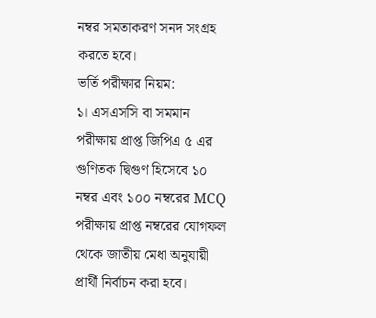নম্বর সমতাকরণ সনদ সংগ্রহ করতে হবে।
ভর্তি পরীক্ষার নিয়ম:
১। এসএসসি বা সমমান পরীক্ষায় প্রাপ্ত জিপিএ ৫ এর গুণিতক দ্বিগুণ হিসেবে ১০ নম্বর এবং ১০০ নম্বরের MCQ পরীক্ষায় প্রাপ্ত নম্বরের যোগফল থেকে জাতীয় মেধা অনুযায়ী প্রার্থী নির্বাচন করা হবে।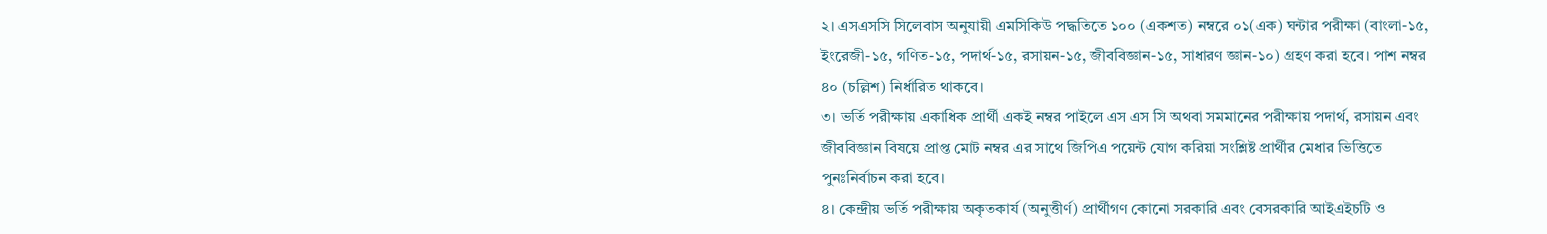২। এসএসসি সিলেবাস অনুযায়ী এমসিকিউ পদ্ধতিতে ১০০ (একশত) নম্বরে ০১(এক) ঘন্টার পরীক্ষা (বাংলা-১৫, ইংরেজী-১৫, গণিত-১৫, পদার্থ-১৫, রসায়ন-১৫, জীববিজ্ঞান-১৫, সাধারণ জ্ঞান-১০) গ্রহণ করা হবে। পাশ নম্বর ৪০ (চল্লিশ) নির্ধারিত থাকবে।
৩। ভর্তি পরীক্ষায় একাধিক প্রার্থী একই নম্বর পাইলে এস এস সি অথবা সমমানের পরীক্ষায় পদার্থ, রসায়ন এবং জীববিজ্ঞান বিষয়ে প্রাপ্ত মোট নম্বর এর সাথে জিপিএ পয়েন্ট যোগ করিয়া সংশ্লিষ্ট প্রার্থীর মেধার ভিত্তিতে পুনঃনির্বাচন করা হবে।
৪। কেন্দ্রীয় ভর্তি পরীক্ষায় অকৃতকার্য (অনুত্তীর্ণ) প্রার্থীগণ কোনো সরকারি এবং বেসরকারি আইএইচটি ও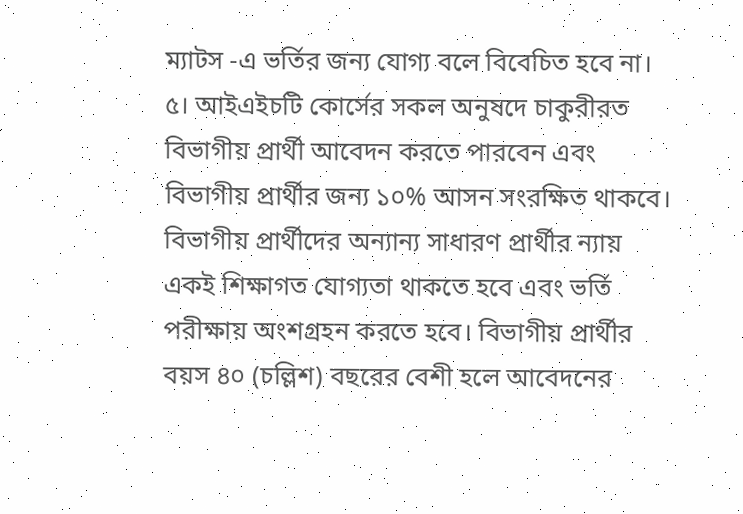ম্যাটস -এ ভর্তির জন্য যোগ্য বলে বিবেচিত হবে না।
৫। আইএইচটি কোর্সের সকল অনুষদে চাকুরীরত বিভাগীয় প্রার্থী আবেদন করতে পারবেন এবং বিভাগীয় প্রার্থীর জন্য ১০% আসন সংরক্ষিত থাকবে। বিভাগীয় প্রার্থীদের অন্যান্য সাধারণ প্রার্থীর ন্যায় একই শিক্ষাগত যোগ্যতা থাকতে হবে এবং ভর্তি পরীক্ষায় অংশগ্রহন করতে হবে। বিভাগীয় প্রার্থীর বয়স ৪০ (চল্লিশ) বছরের বেশী হলে আবেদনের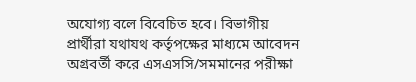অযোগ্য বলে বিবেচিত হবে। বিভাগীয় প্রার্থীরা যথাযথ কর্তৃপক্ষের মাধ্যমে আবেদন অগ্রবর্তী করে এসএসসি/সমমানের পরীক্ষা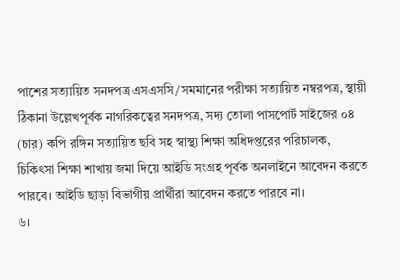পাশের সত্যায়িত সনদপত্র এসএসসি/সমমানের পরীক্ষা সত্যায়িত নম্বরপত্র, স্থায়ী ঠিকানা উল্লেখপূর্বক নাগরিকত্বের সনদপত্র, সদ্য তোলা পাসপোর্ট সাইজের ০৪ (চার) কপি রঙ্গিন সত্যায়িত ছবি সহ স্বাস্থ্য শিক্ষা অধিদপ্তরের পরিচালক, চিকিৎসা শিক্ষা শাখায় জমা দিয়ে আইডি সংগ্রহ পূর্বক অনলাইনে আবেদন করতে পারবে। আইডি ছাড়া বিভাগীয় প্রার্থীরা আবেদন করতে পারবে না।
৬।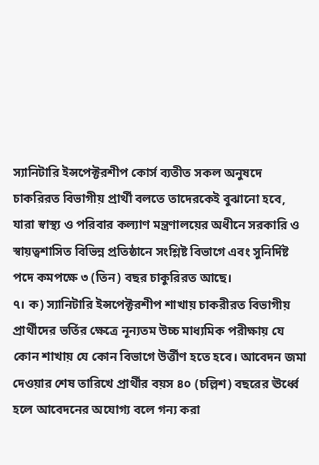স্যানিটারি ইন্সপেক্টরশীপ কোর্স ব্যতীত সকল অনুষদে চাকরিরত বিভাগীয় প্রার্থী বলতে তাদেরকেই বুঝানো হবে, যারা স্বাস্থ্য ও পরিবার কল্যাণ মন্ত্রণালয়ের অধীনে সরকারি ও স্বায়ত্বশাসিত বিভিন্ন প্রতিষ্ঠানে সংশ্লিষ্ট বিভাগে এবং সুনির্দিষ্ট পদে কমপক্ষে ৩ (তিন) বছর চাকুরিরত আছে।
৭। ক) স্যানিটারি ইন্সপেক্টরশীপ শাখায় চাকরীরত বিভাগীয় প্রার্থীদের ভর্তির ক্ষেত্রে নূন্যতম উচ্চ মাধ্যমিক পরীক্ষায় যে কোন শাখায় যে কোন বিভাগে উর্ত্তীণ হতে হবে। আবেদন জমা দেওয়ার শেষ তারিখে প্রার্থীর বয়স ৪০ (চল্লিশ) বছরের ঊর্ধ্বে হলে আবেদনের অযোগ্য বলে গন্য করা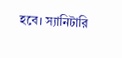হবে। স্যানিটারি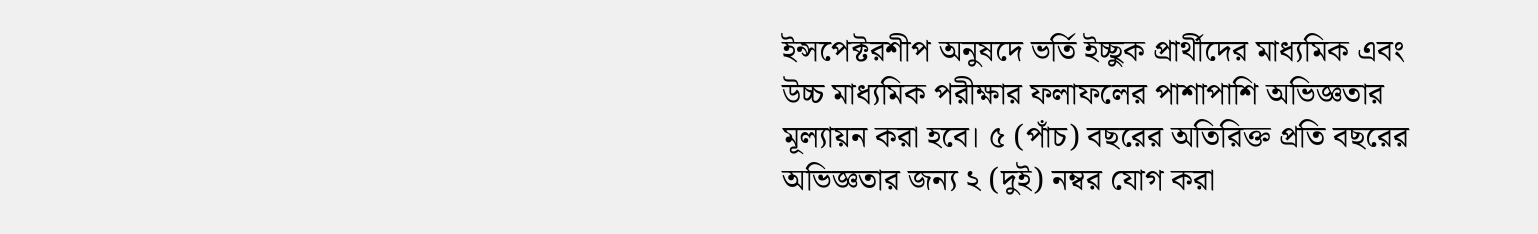ইন্সপেক্টরশীপ অনুষদে ভর্তি ইচ্ছুক প্রার্থীদের মাধ্যমিক এবং উচ্চ মাধ্যমিক পরীক্ষার ফলাফলের পাশাপাশি অভিজ্ঞতার মূল্যায়ন করা হবে। ৫ (পাঁচ) বছরের অতিরিক্ত প্রতি বছরের অভিজ্ঞতার জন্য ২ (দুই) নম্বর যোগ করা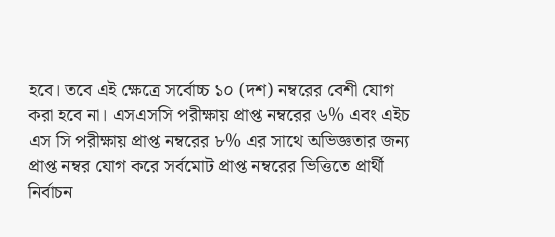হবে। তবে এই ক্ষেত্রে সর্বোচ্চ ১০ (দশ) নম্বরের বেশী যোগ করা হবে না। এসএসসি পরীক্ষায় প্রাপ্ত নম্বরের ৬% এবং এইচ এস সি পরীক্ষায় প্রাপ্ত নম্বরের ৮% এর সাথে অভিজ্ঞতার জন্য প্রাপ্ত নম্বর যোগ করে সর্বমোট প্রাপ্ত নম্বরের ভিত্তিতে প্রার্থী নির্বাচন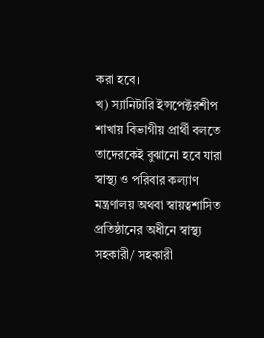করা হবে।
খ) স্যানিটারি ইন্সপেক্টরশীপ শাখায় বিভাগীয় প্রার্থী বলতে তাদেরকেই বুঝানো হবে যারা স্বাস্থ্য ও পরিবার কল্যাণ মন্ত্রণালয় অথবা স্বায়ত্বশাসিত প্রতিষ্ঠানের অধীনে স্বাস্থ্য সহকারী/ সহকারী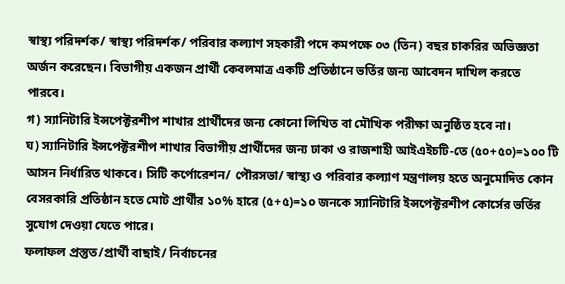স্বাস্থ্য পরিদর্শক/ স্বাস্থ্য পরিদর্শক/ পরিবার কল্যাণ সহকারী পদে কমপক্ষে ০৩ (তিন) বছর চাকরির অভিজ্ঞতা অর্জন করেছেন। বিভাগীয় একজন প্রার্থী কেবলমাত্র একটি প্রতিষ্ঠানে ভর্তির জন্য আবেদন দাখিল করতে পারবে।
গ) স্যানিটারি ইন্সপেক্টরশীপ শাখার প্রার্থীদের জন্য কোনো লিখিত বা মৌখিক পরীক্ষা অনুষ্ঠিত হবে না।
ঘ) স্যানিটারি ইন্সপেক্টরশীপ শাখার বিভাগীয় প্রার্থীদের জন্য ঢাকা ও রাজশাহী আইএইচটি-তে (৫০+৫০)=১০০ টি আসন নির্ধারিত থাকবে। সিটি কর্পোরেশন/ পৌরসভা/ স্বাস্থ্য ও পরিবার কল্যাণ মন্ত্রণালয় হতে অনুমোদিত কোন বেসরকারি প্রতিষ্ঠান হতে মোট প্রার্থীর ১০% হারে (৫+৫)=১০ জনকে স্যানিটারি ইন্সপেক্টরশীপ কোর্সের ভর্তির সুযোগ দেওয়া যেতে পারে।
ফলাফল প্রস্তুত/প্রার্থী বাছাই/ নির্বাচনের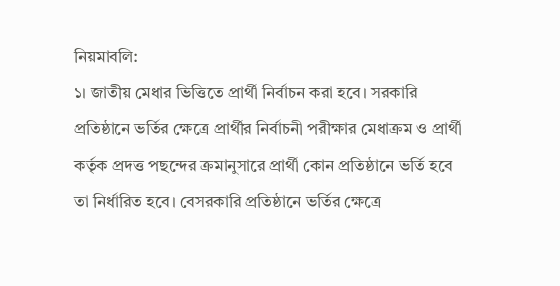নিয়মাবলি:
১। জাতীয় মেধার ভিত্তিতে প্রার্থী নির্বাচন করা হবে। সরকারি প্রতিষ্ঠানে ভর্তির ক্ষেত্রে প্রার্থীর নির্বাচনী পরীক্ষার মেধাক্রম ও প্রার্থী কর্তৃক প্রদত্ত পছন্দের ক্রমানুসারে প্রার্থী কোন প্রতিষ্ঠানে ভর্তি হবে তা নির্ধারিত হবে। বেসরকারি প্রতিষ্ঠানে ভর্তির ক্ষেত্রে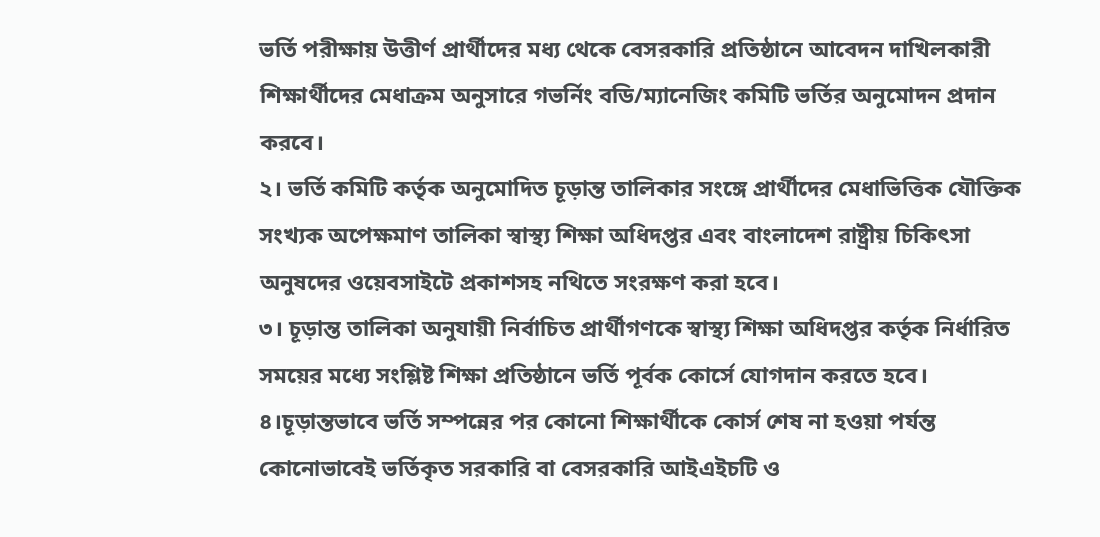ভর্তি পরীক্ষায় উত্তীর্ণ প্রার্থীদের মধ্য থেকে বেসরকারি প্রতিষ্ঠানে আবেদন দাখিলকারী শিক্ষার্থীদের মেধাক্রম অনুসারে গভর্নিং বডি/ম্যানেজিং কমিটি ভর্তির অনুমোদন প্রদান করবে।
২। ভর্তি কমিটি কর্তৃক অনুমোদিত চূড়ান্ত তালিকার সংঙ্গে প্রার্থীদের মেধাভিত্তিক যৌক্তিক সংখ্যক অপেক্ষমাণ তালিকা স্বাস্থ্য শিক্ষা অধিদপ্তর এবং বাংলাদেশ রাষ্ট্রীয় চিকিৎসা অনুষদের ওয়েবসাইটে প্রকাশসহ নথিতে সংরক্ষণ করা হবে।
৩। চূড়ান্ত তালিকা অনুযায়ী নির্বাচিত প্রার্থীগণকে স্বাস্থ্য শিক্ষা অধিদপ্তর কর্তৃক নির্ধারিত সময়ের মধ্যে সংশ্লিষ্ট শিক্ষা প্রতিষ্ঠানে ভর্তি পূর্বক কোর্সে যোগদান করতে হবে।
৪।চূড়ান্তভাবে ভর্তি সম্পন্নের পর কোনো শিক্ষার্থীকে কোর্স শেষ না হওয়া পর্যন্ত কোনোভাবেই ভর্তিকৃত সরকারি বা বেসরকারি আইএইচটি ও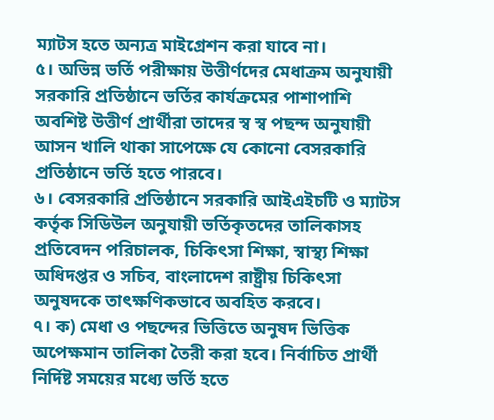ম্যাটস হতে অন্যত্র মাইগ্রেশন করা যাবে না।
৫। অভিন্ন ভর্তি পরীক্ষায় উত্তীর্ণদের মেধাক্রম অনুযায়ী সরকারি প্রতিষ্ঠানে ভর্তির কার্যক্রমের পাশাপাশি অবশিষ্ট উত্তীর্ণ প্রার্থীরা তাদের স্ব স্ব পছন্দ অনুযায়ী আসন খালি থাকা সাপেক্ষে যে কোনো বেসরকারি প্রতিষ্ঠানে ভর্তি হতে পারবে।
৬। বেসরকারি প্রতিষ্ঠানে সরকারি আইএইচটি ও ম্যাটস কর্তৃক সিডিউল অনুযায়ী ভর্তিকৃতদের তালিকাসহ প্রতিবেদন পরিচালক, চিকিৎসা শিক্ষা, স্বাস্থ্য শিক্ষা অধিদপ্তর ও সচিব, বাংলাদেশ রাষ্ট্রীয় চিকিৎসা অনুষদকে তাৎক্ষণিকভাবে অবহিত করবে।
৭। ক) মেধা ও পছন্দের ভিত্তিতে অনুষদ ভিত্তিক অপেক্ষমান তালিকা তৈরী করা হবে। নির্বাচিত প্রার্থী নির্দিষ্ট সময়ের মধ্যে ভর্তি হতে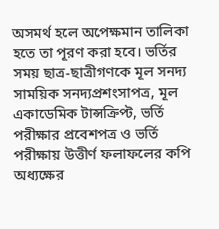অসমর্থ হলে অপেক্ষমান তালিকা হতে তা পূরণ করা হবে। ভর্তির সময় ছাত্র-ছাত্রীগণকে মূল সনদ্য সাময়িক সনদ্যপ্রশংসাপত্র, মূল একাডেমিক টান্সক্রিপ্ট, ভর্তি পরীক্ষার প্রবেশপত্র ও ভর্তি পরীক্ষায় উত্তীর্ণ ফলাফলের কপি অধ্যক্ষের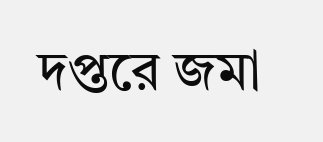দপ্তরে জমা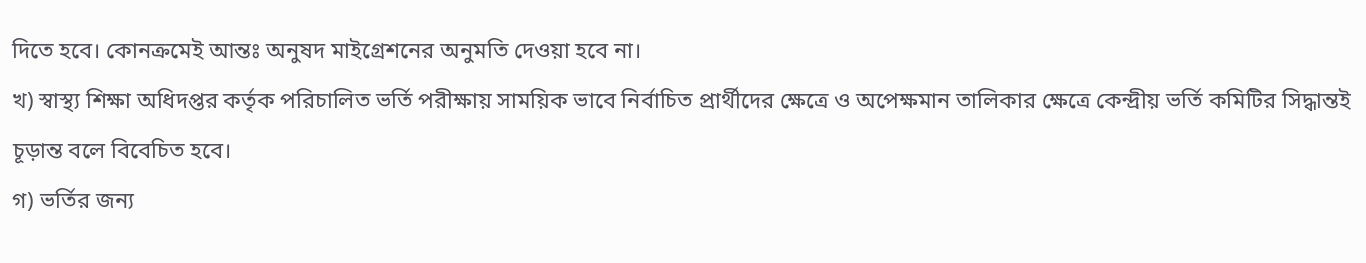দিতে হবে। কোনক্রমেই আন্তঃ অনুষদ মাইগ্রেশনের অনুমতি দেওয়া হবে না।
খ) স্বাস্থ্য শিক্ষা অধিদপ্তর কর্তৃক পরিচালিত ভর্তি পরীক্ষায় সাময়িক ভাবে নির্বাচিত প্রার্থীদের ক্ষেত্রে ও অপেক্ষমান তালিকার ক্ষেত্রে কেন্দ্রীয় ভর্তি কমিটির সিদ্ধান্তই চূড়ান্ত বলে বিবেচিত হবে।
গ) ভর্তির জন্য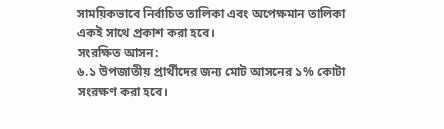সাময়িকভাবে নির্বাচিত তালিকা এবং অপেক্ষমান তালিকা একই সাথে প্রকাশ করা হবে।
সংরক্ষিত আসন:
৬.১ উপজাতীয় প্রার্থীদের জন্য মোট আসনের ১% কোটা সংরক্ষণ করা হবে।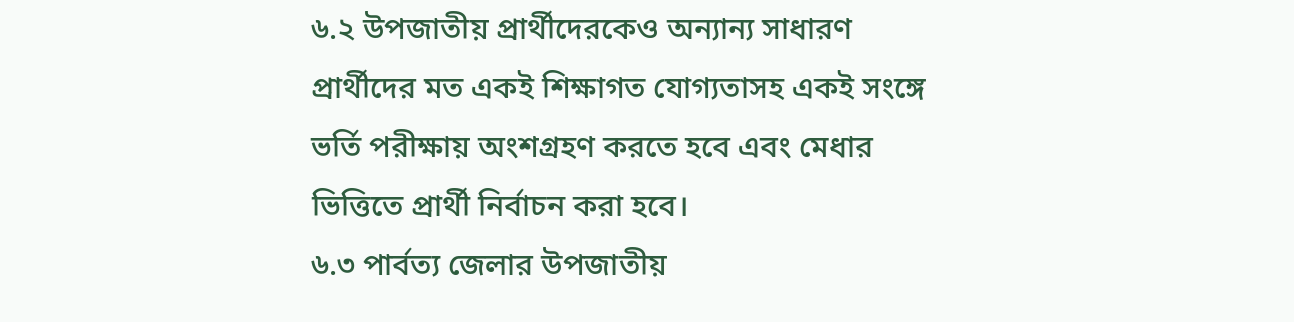৬.২ উপজাতীয় প্রার্থীদেরকেও অন্যান্য সাধারণ প্রার্থীদের মত একই শিক্ষাগত যোগ্যতাসহ একই সংঙ্গে ভর্তি পরীক্ষায় অংশগ্রহণ করতে হবে এবং মেধার ভিত্তিতে প্রার্থী নির্বাচন করা হবে।
৬.৩ পার্বত্য জেলার উপজাতীয়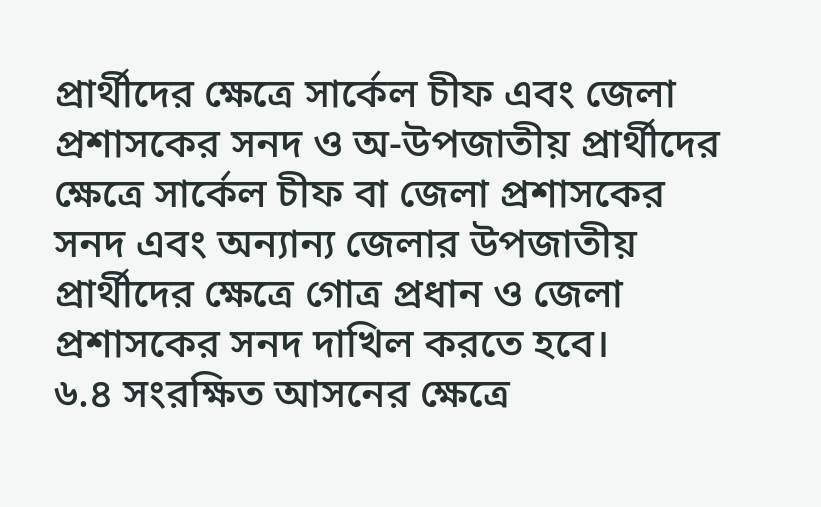প্রার্থীদের ক্ষেত্রে সার্কেল চীফ এবং জেলা প্রশাসকের সনদ ও অ-উপজাতীয় প্রার্থীদের ক্ষেত্রে সার্কেল চীফ বা জেলা প্রশাসকের সনদ এবং অন্যান্য জেলার উপজাতীয় প্রার্থীদের ক্ষেত্রে গোত্র প্রধান ও জেলা প্রশাসকের সনদ দাখিল করতে হবে।
৬.৪ সংরক্ষিত আসনের ক্ষেত্রে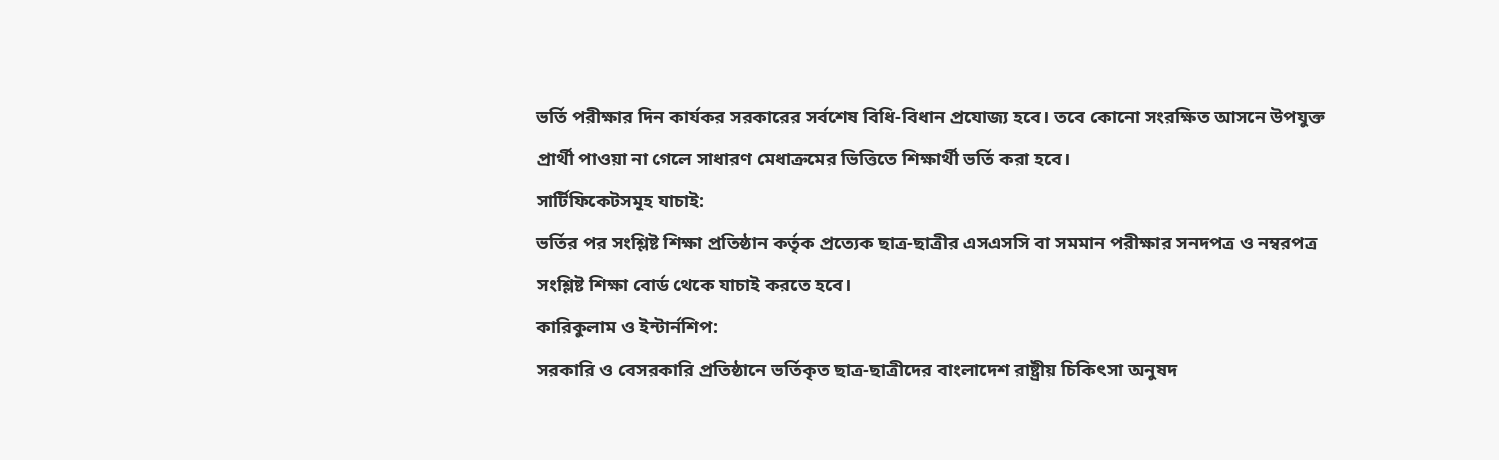ভর্তি পরীক্ষার দিন কার্যকর সরকারের সর্বশেষ বিধি-বিধান প্রযোজ্য হবে। তবে কোনো সংরক্ষিত আসনে উপযুক্ত প্রার্থী পাওয়া না গেলে সাধারণ মেধাক্রমের ভিত্তিতে শিক্ষার্থী ভর্তি করা হবে।
সার্টিফিকেটসমূহ যাচাই:
ভর্তির পর সংশ্লিষ্ট শিক্ষা প্রতিষ্ঠান কর্তৃক প্রত্যেক ছাত্র-ছাত্রীর এসএসসি বা সমমান পরীক্ষার সনদপত্র ও নম্বরপত্র সংশ্লিষ্ট শিক্ষা বোর্ড থেকে যাচাই করতে হবে।
কারিকুলাম ও ইন্টার্নশিপ:
সরকারি ও বেসরকারি প্রতিষ্ঠানে ভর্তিকৃত ছাত্র-ছাত্রীদের বাংলাদেশ রাষ্ট্রীয় চিকিৎসা অনুষদ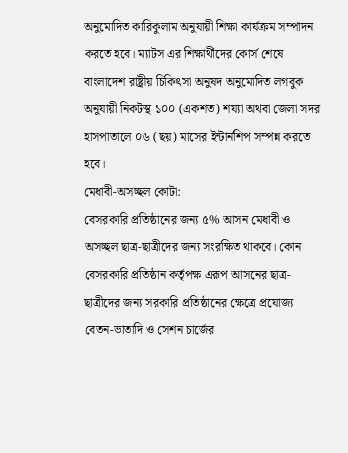অনুমোদিত কারিকুলাম অনুযায়ী শিক্ষা কার্যক্রম সম্পাদন করতে হবে। ম্যাটস এর শিক্ষার্থীদের কোর্স শেষে বাংলাদেশ রাষ্ট্রীয় চিকিৎসা অনুষদ অনুমোদিত লগবুক অনুযায়ী নিকটস্থ ১০০ (একশত) শয্যা অথবা জেলা সদর হাসপাতালে ০৬ (ছয়) মাসের ইন্টার্নশিপ সম্পন্ন করতে হবে।
মেধাবী-অসচ্ছল কোটা:
বেসরকারি প্রতিষ্ঠানের জন্য ৫% আসন মেধাবী ও অসচ্ছল ছাত্র-ছাত্রীদের জন্য সংরক্ষিত থাকবে। কোন বেসরকারি প্রতিষ্ঠান কর্তৃপক্ষ এরূপ আসনের ছাত্র-ছাত্রীদের জন্য সরকারি প্রতিষ্ঠানের ক্ষেত্রে প্রযোজ্য বেতন-ভাতাদি ও সেশন চার্জের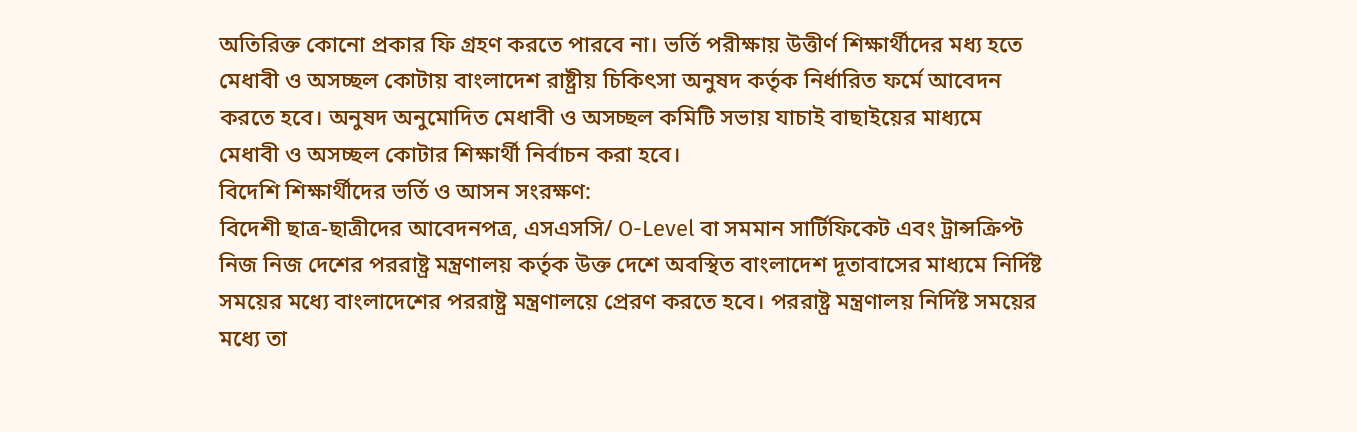অতিরিক্ত কোনো প্রকার ফি গ্রহণ করতে পারবে না। ভর্তি পরীক্ষায় উত্তীর্ণ শিক্ষার্থীদের মধ্য হতে মেধাবী ও অসচ্ছল কোটায় বাংলাদেশ রাষ্ট্রীয় চিকিৎসা অনুষদ কর্তৃক নির্ধারিত ফর্মে আবেদন করতে হবে। অনুষদ অনুমোদিত মেধাবী ও অসচ্ছল কমিটি সভায় যাচাই বাছাইয়ের মাধ্যমে মেধাবী ও অসচ্ছল কোটার শিক্ষার্থী নির্বাচন করা হবে।
বিদেশি শিক্ষার্থীদের ভর্তি ও আসন সংরক্ষণ:
বিদেশী ছাত্র-ছাত্রীদের আবেদনপত্র, এসএসসি/ O-Level বা সমমান সার্টিফিকেট এবং ট্রান্সক্রিপ্ট নিজ নিজ দেশের পররাষ্ট্র মন্ত্রণালয় কর্তৃক উক্ত দেশে অবস্থিত বাংলাদেশ দূতাবাসের মাধ্যমে নির্দিষ্ট সময়ের মধ্যে বাংলাদেশের পররাষ্ট্র মন্ত্রণালয়ে প্রেরণ করতে হবে। পররাষ্ট্র মন্ত্রণালয় নির্দিষ্ট সময়ের মধ্যে তা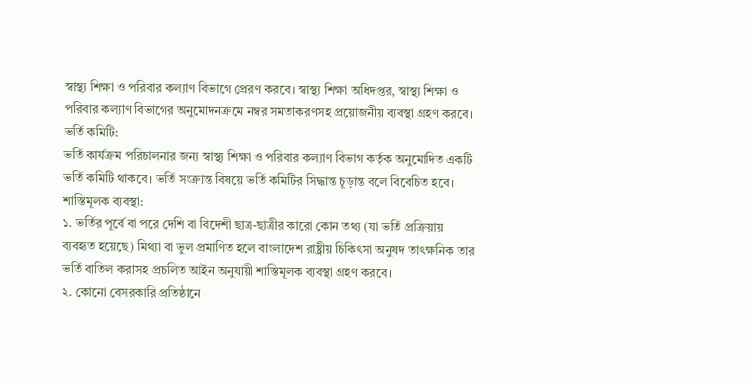স্বাস্থ্য শিক্ষা ও পরিবার কল্যাণ বিভাগে প্রেরণ করবে। স্বাস্থ্য শিক্ষা অধিদপ্তর, স্বাস্থ্য শিক্ষা ও পরিবার কল্যাণ বিভাগের অনুমোদনক্রমে নম্বর সমতাকরণসহ প্রয়োজনীয় ব্যবস্থা গ্রহণ করবে।
ভর্তি কমিটি:
ভর্তি কার্যক্রম পরিচালনার জন্য স্বাস্থ্য শিক্ষা ও পরিবার কল্যাণ বিভাগ কর্তৃক অনুমোদিত একটি ভর্তি কমিটি থাকবে। ভর্তি সংক্রান্ত বিষয়ে ভর্তি কমিটির সিদ্ধান্ত চূড়ান্ত বলে বিবেচিত হবে।
শাস্তিমূলক ব্যবস্থা:
১. ভর্তির পূর্বে বা পরে দেশি বা বিদেশী ছাত্র-ছাত্রীর কারো কোন তথ্য (যা ভর্তি প্রক্রিয়ায় ব্যবহৃত হয়েছে) মিথ্যা বা ভুল প্রমাণিত হলে বাংলাদেশ রাষ্ট্রীয় চিকিৎসা অনুষদ তাৎক্ষনিক তার ভর্তি বাতিল করাসহ প্রচলিত আইন অনুযায়ী শাস্তিমূলক ব্যবস্থা গ্রহণ করবে।
২. কোনো বেসরকারি প্রতিষ্ঠানে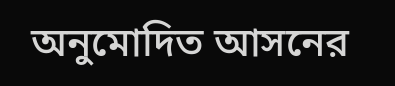অনুমোদিত আসনের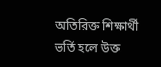অতিরিক্ত শিক্ষার্থী ভর্তি হলে উক্ত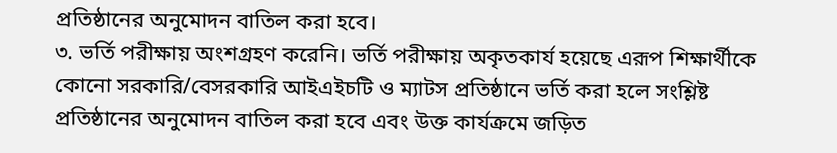প্রতিষ্ঠানের অনুমোদন বাতিল করা হবে।
৩. ভর্তি পরীক্ষায় অংশগ্রহণ করেনি। ভর্তি পরীক্ষায় অকৃতকার্য হয়েছে এরূপ শিক্ষার্থীকে কোনো সরকারি/বেসরকারি আইএইচটি ও ম্যাটস প্রতিষ্ঠানে ভর্তি করা হলে সংশ্লিষ্ট প্রতিষ্ঠানের অনুমোদন বাতিল করা হবে এবং উক্ত কার্যক্রমে জড়িত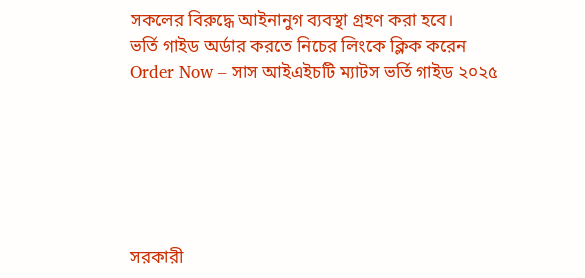সকলের বিরুদ্ধে আইনানুগ ব্যবস্থা গ্রহণ করা হবে।
ভর্তি গাইড অর্ডার করতে নিচের লিংকে ক্লিক করেন
Order Now – সাস আইএইচটি ম্যাটস ভর্তি গাইড ২০২৫






সরকারী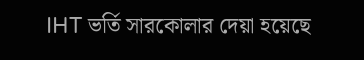IHT ভর্তি সারকোলার দেয়া হয়েছে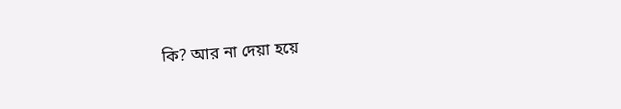কি? আর না দেয়া হয়ে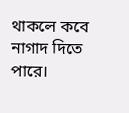থাকলে কবে নাগাদ দিতে পারে।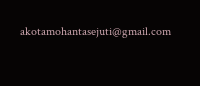akotamohantasejuti@gmail.com